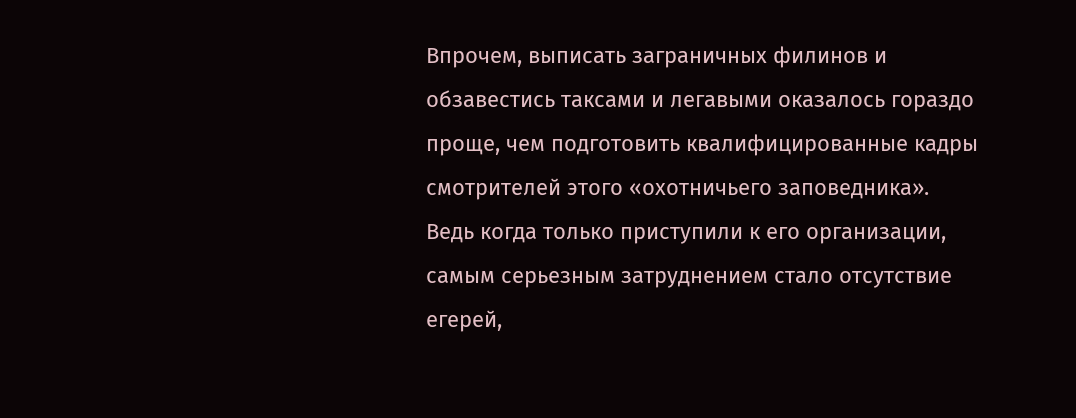Впрочем, выписать заграничных филинов и обзавестись таксами и легавыми оказалось гораздо проще, чем подготовить квалифицированные кадры смотрителей этого «охотничьего заповедника». Ведь когда только приступили к его организации, самым серьезным затруднением стало отсутствие егерей,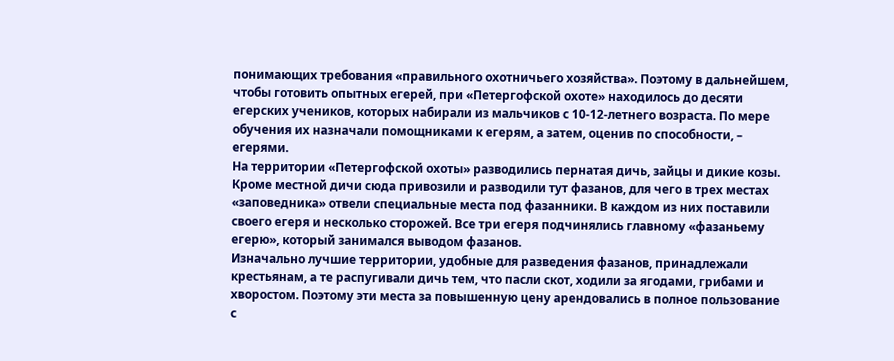понимающих требования «правильного охотничьего хозяйства». Поэтому в дальнейшем, чтобы готовить опытных егерей, при «Петергофской охоте» находилось до десяти егерских учеников, которых набирали из мальчиков с 10-12-летнего возраста. По мере обучения их назначали помощниками к егерям, а затем, оценив по способности, – егерями.
На территории «Петергофской охоты» разводились пернатая дичь, зайцы и дикие козы. Кроме местной дичи сюда привозили и разводили тут фазанов, для чего в трех местах «заповедника» отвели специальные места под фазанники. В каждом из них поставили своего егеря и несколько сторожей. Все три егеря подчинялись главному «фазаньему егерю», который занимался выводом фазанов.
Изначально лучшие территории, удобные для разведения фазанов, принадлежали крестьянам, а те распугивали дичь тем, что пасли скот, ходили за ягодами, грибами и хворостом. Поэтому эти места за повышенную цену арендовались в полное пользование с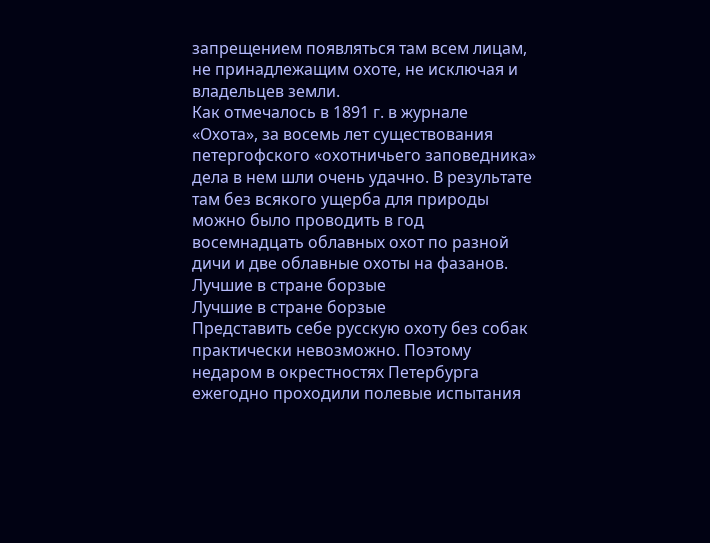запрещением появляться там всем лицам, не принадлежащим охоте, не исключая и владельцев земли.
Как отмечалось в 1891 г. в журнале «Охота», за восемь лет существования петергофского «охотничьего заповедника» дела в нем шли очень удачно. В результате там без всякого ущерба для природы можно было проводить в год восемнадцать облавных охот по разной дичи и две облавные охоты на фазанов.
Лучшие в стране борзые
Лучшие в стране борзые
Представить себе русскую охоту без собак практически невозможно. Поэтому недаром в окрестностях Петербурга ежегодно проходили полевые испытания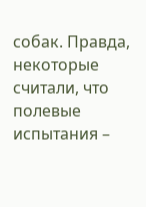собак. Правда, некоторые считали, что полевые испытания –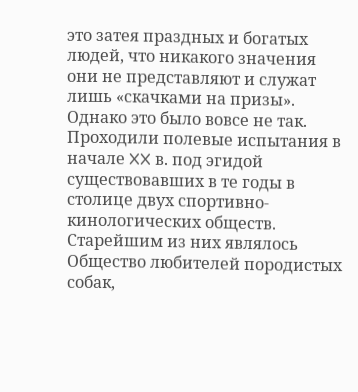это затея праздных и богатых людей, что никакого значения они не представляют и служат лишь «скачками на призы». Однако это было вовсе не так.
Проходили полевые испытания в начале XX в. под эгидой существовавших в те годы в столице двух спортивно-кинологических обществ. Старейшим из них являлось Общество любителей породистых собак,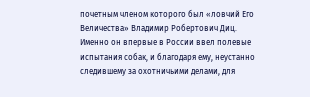почетным членом которого был «ловчий Его Величества» Владимир Робертович Диц. Именно он впервые в России ввел полевые испытания собак, и благодаря ему, неустанно следившему за охотничьими делами, для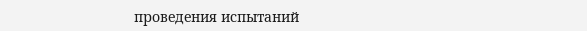проведения испытаний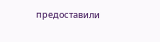предоставили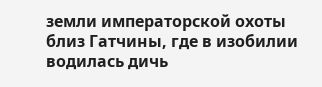земли императорской охоты близ Гатчины, где в изобилии водилась дичь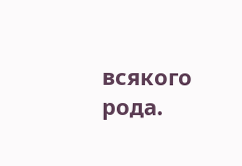всякого рода.